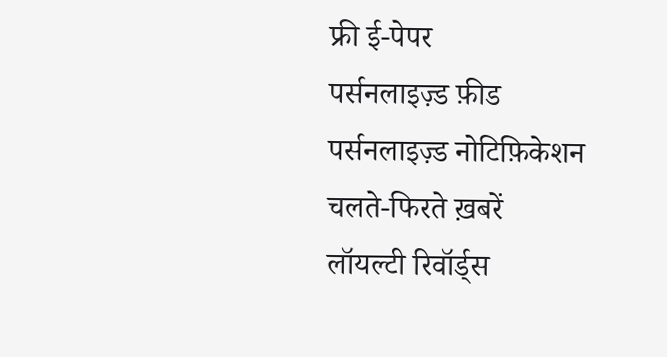फ्री ई-पेपर
पर्सनलाइज़्ड फ़ीड
पर्सनलाइज़्ड नोटिफ़िकेशन
चलते-फिरते ख़बरें
लॉयल्टी रिवॉर्ड्स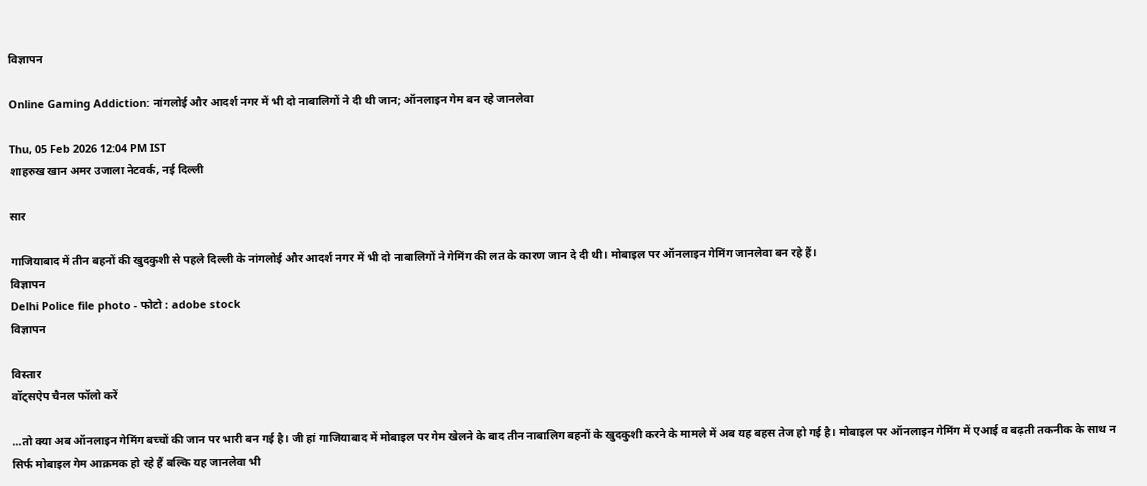विज्ञापन

Online Gaming Addiction: नांगलोई और आदर्श नगर में भी दो नाबालिगों ने दी थी जान; ऑनलाइन गेम बन रहे जानलेवा

Thu, 05 Feb 2026 12:04 PM IST
शाहरुख खान अमर उजाला नेटवर्क, नई दिल्ली

सार

गाजियाबाद में तीन बहनों की खुदकुशी से पहले दिल्ली के नांगलोई और आदर्श नगर में भी दो नाबालिगों ने गेमिंग की लत के कारण जान दे दी थी। मोबाइल पर ऑनलाइन गेमिंग जानलेवा बन रहे हैं।
विज्ञापन
Delhi Police file photo - फोटो : adobe stock
विज्ञापन

विस्तार
वॉट्सऐप चैनल फॉलो करें

...तो क्या अब ऑनलाइन गेमिंग बच्चों की जान पर भारी बन गई है। जी हां गाजियाबाद में मोबाइल पर गेम खेलने के बाद तीन नाबालिग बहनों के खुदकुशी करने के मामले में अब यह बहस तेज हो गई है। मोबाइल पर ऑनलाइन गेमिंग में एआई व बढ़ती तकनीक के साथ न सिर्फ मोबाइल गेम आक्रमक हो रहे हैं बल्कि यह जानलेवा भी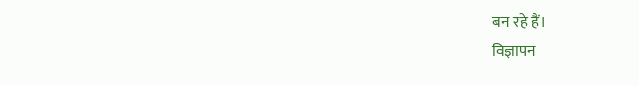बन रहे हैं।
विज्ञापन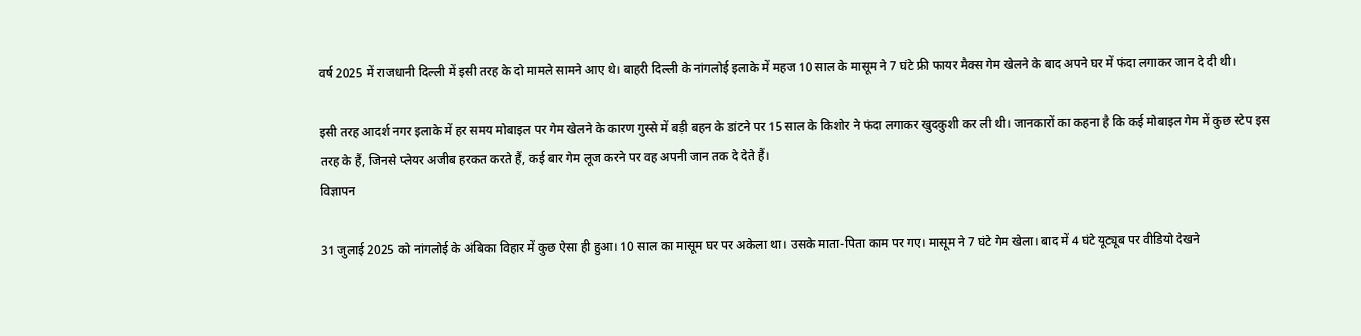वर्ष 2025 में राजधानी दिल्ली में इसी तरह के दो मामले सामने आए थे। बाहरी दिल्ली के नांगलोई इलाके में महज 10 साल के मासूम ने 7 घंटे फ्री फायर मैक्स गेम खेलने के बाद अपने घर में फंदा लगाकर जान दे दी थी।

इसी तरह आदर्श नगर इलाके में हर समय मोबाइल पर गेम खेलने के कारण गुस्से में बड़ी बहन के डांटने पर 15 साल के किशोर ने फंदा लगाकर खुदकुशी कर ली थी। जानकारों का कहना है कि कई मोबाइल गेम में कुछ स्टेप इस तरह के हैं, जिनसे प्लेयर अजीब हरकत करते हैं, कई बार गेम लूज करने पर वह अपनी जान तक दे देते हैं।
विज्ञापन

31 जुलाई 2025 को नांगलोई के अंबिका विहार में कुछ ऐसा ही हुआ। 10 साल का मासूम घर पर अकेला था। उसके माता-पिता काम पर गए। मासूम ने 7 घंटे गेम खेला। बाद में 4 घंटे यूट्यूब पर वीडियो देखने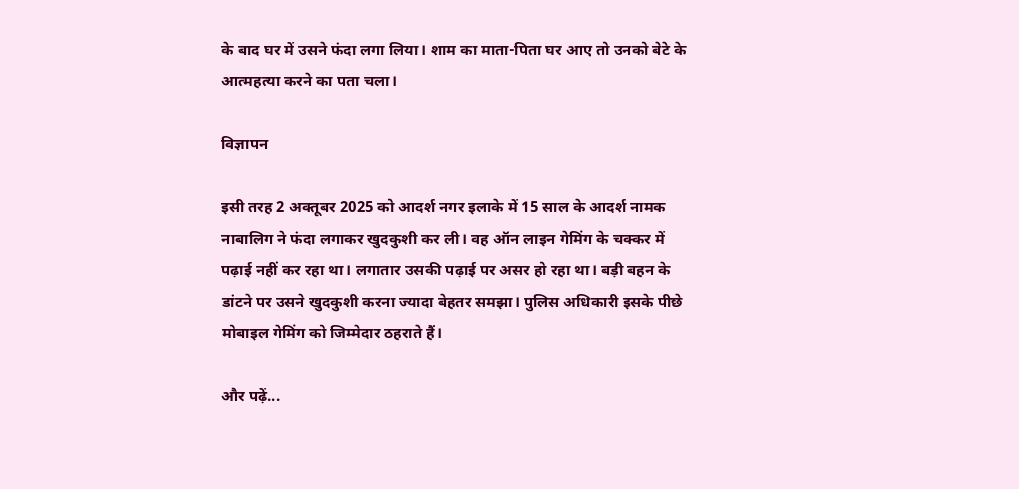के बाद घर में उसने फंदा लगा लिया। शाम का माता-पिता घर आए तो उनको बेटे के आत्महत्या करने का पता चला।

विज्ञापन

इसी तरह 2 अक्तूबर 2025 को आदर्श नगर इलाके में 15 साल के आदर्श नामक नाबालिग ने फंदा लगाकर खुदकुशी कर ली। वह ऑन लाइन गेमिंग के चक्कर में पढ़ाई नहीं कर रहा था। लगातार उसकी पढ़ाई पर असर हो रहा था। बड़ी बहन के डांटने पर उसने खुदकुशी करना ज्यादा बेहतर समझा। पुलिस अधिकारी इसके पीछे मोबाइल गेमिंग को जिम्मेदार ठहराते हैं।

और पढ़ें...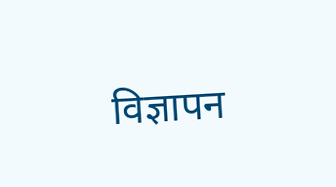विज्ञापन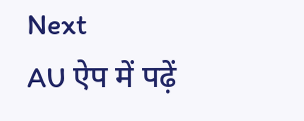Next
AU ऐप में पढ़ें